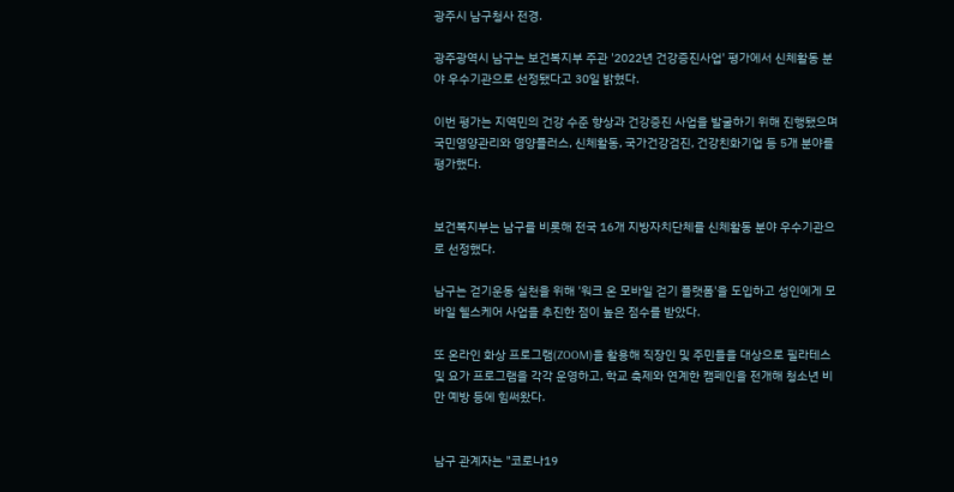광주시 남구청사 전경.

광주광역시 남구는 보건복지부 주관 '2022년 건강증진사업' 평가에서 신체활동 분야 우수기관으로 선정됐다고 30일 밝혔다.

이번 평가는 지역민의 건강 수준 향상과 건강증진 사업을 발굴하기 위해 진행됐으며 국민영양관리와 영양플러스, 신체활동, 국가건강검진, 건강친화기업 등 5개 분야를 평가했다.


보건복지부는 남구를 비롯해 전국 16개 지방자치단체를 신체활동 분야 우수기관으로 선정했다.

남구는 걷기운동 실천을 위해 '워크 온 모바일 걷기 플랫폼'을 도입하고 성인에게 모바일 헬스케어 사업을 추진한 점이 높은 점수를 받았다.

또 온라인 화상 프로그램(ZOOM)을 활용해 직장인 및 주민들을 대상으로 필라테스 및 요가 프로그램을 각각 운영하고, 학교 축제와 연계한 캠페인을 전개해 청소년 비만 예방 등에 힘써왔다.


남구 관계자는 "코로나19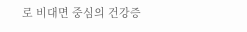로 비대면 중심의 건강증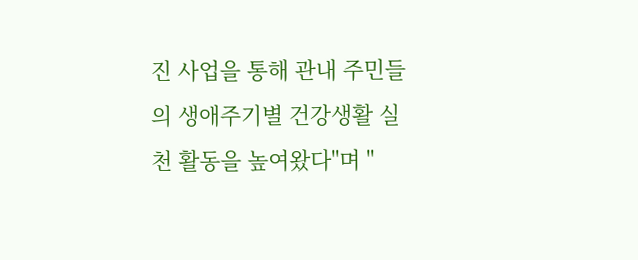진 사업을 통해 관내 주민들의 생애주기별 건강생활 실천 활동을 높여왔다"며 "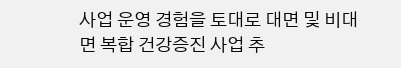사업 운영 경험을 토대로 대면 및 비대면 복합 건강증진 사업 추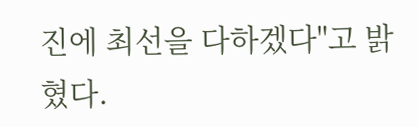진에 최선을 다하겠다"고 밝혔다.